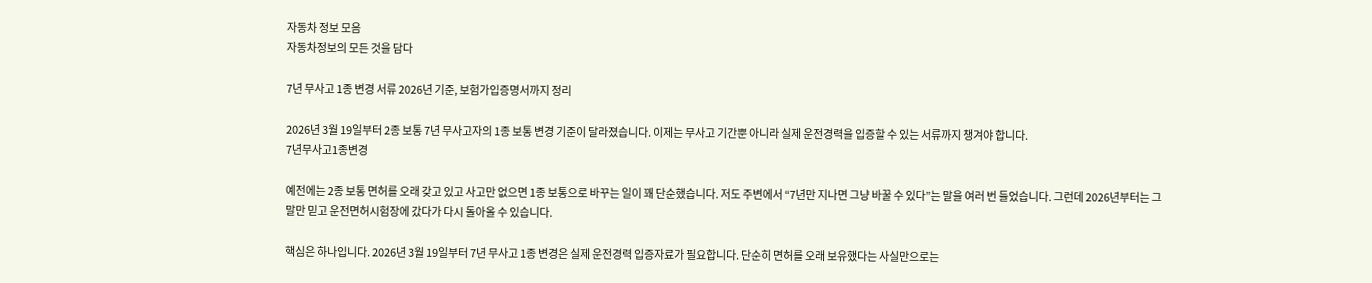자동차 정보 모음
자동차정보의 모든 것을 담다

7년 무사고 1종 변경 서류 2026년 기준, 보험가입증명서까지 정리

2026년 3월 19일부터 2종 보통 7년 무사고자의 1종 보통 변경 기준이 달라졌습니다. 이제는 무사고 기간뿐 아니라 실제 운전경력을 입증할 수 있는 서류까지 챙겨야 합니다.
7년무사고1종변경

예전에는 2종 보통 면허를 오래 갖고 있고 사고만 없으면 1종 보통으로 바꾸는 일이 꽤 단순했습니다. 저도 주변에서 “7년만 지나면 그냥 바꿀 수 있다”는 말을 여러 번 들었습니다. 그런데 2026년부터는 그 말만 믿고 운전면허시험장에 갔다가 다시 돌아올 수 있습니다.

핵심은 하나입니다. 2026년 3월 19일부터 7년 무사고 1종 변경은 실제 운전경력 입증자료가 필요합니다. 단순히 면허를 오래 보유했다는 사실만으로는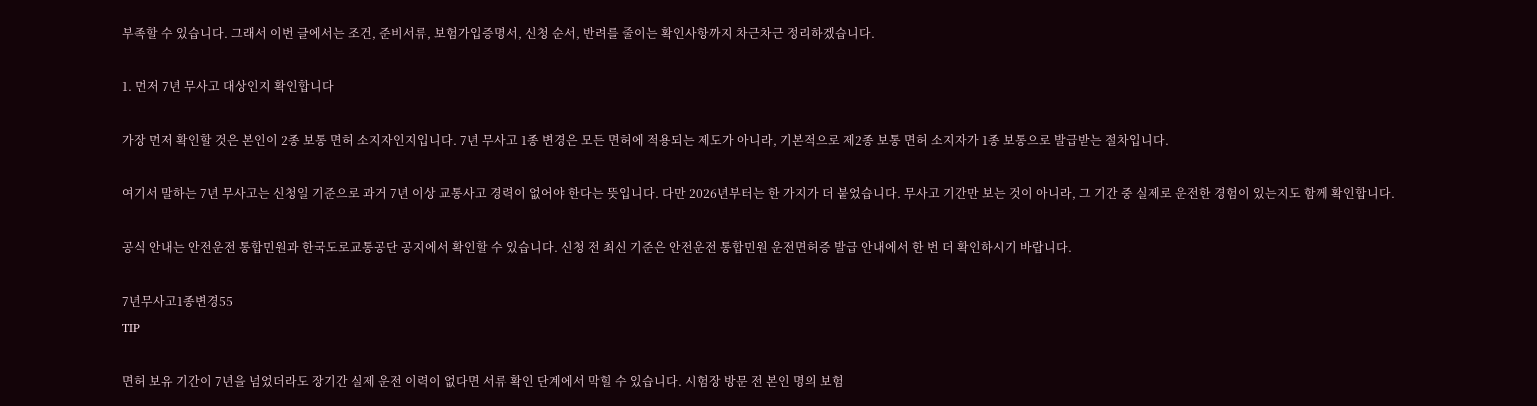부족할 수 있습니다. 그래서 이번 글에서는 조건, 준비서류, 보험가입증명서, 신청 순서, 반려를 줄이는 확인사항까지 차근차근 정리하겠습니다.

1. 먼저 7년 무사고 대상인지 확인합니다

가장 먼저 확인할 것은 본인이 2종 보통 면허 소지자인지입니다. 7년 무사고 1종 변경은 모든 면허에 적용되는 제도가 아니라, 기본적으로 제2종 보통 면허 소지자가 1종 보통으로 발급받는 절차입니다.

여기서 말하는 7년 무사고는 신청일 기준으로 과거 7년 이상 교통사고 경력이 없어야 한다는 뜻입니다. 다만 2026년부터는 한 가지가 더 붙었습니다. 무사고 기간만 보는 것이 아니라, 그 기간 중 실제로 운전한 경험이 있는지도 함께 확인합니다.

공식 안내는 안전운전 통합민원과 한국도로교통공단 공지에서 확인할 수 있습니다. 신청 전 최신 기준은 안전운전 통합민원 운전면허증 발급 안내에서 한 번 더 확인하시기 바랍니다.

7년무사고1종변경55
TIP

면허 보유 기간이 7년을 넘었더라도 장기간 실제 운전 이력이 없다면 서류 확인 단계에서 막힐 수 있습니다. 시험장 방문 전 본인 명의 보험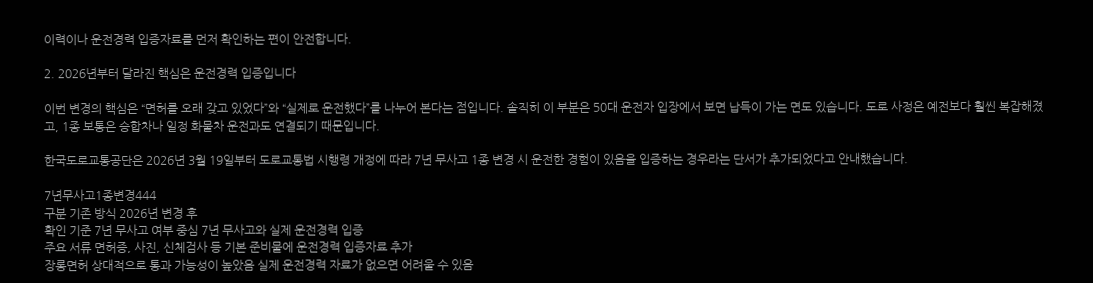이력이나 운전경력 입증자료를 먼저 확인하는 편이 안전합니다.

2. 2026년부터 달라진 핵심은 운전경력 입증입니다

이번 변경의 핵심은 “면허를 오래 갖고 있었다”와 “실제로 운전했다”를 나누어 본다는 점입니다. 솔직히 이 부분은 50대 운전자 입장에서 보면 납득이 가는 면도 있습니다. 도로 사정은 예전보다 훨씬 복잡해졌고, 1종 보통은 승합차나 일정 화물차 운전과도 연결되기 때문입니다.

한국도로교통공단은 2026년 3월 19일부터 도로교통법 시행령 개정에 따라 7년 무사고 1종 변경 시 운전한 경험이 있음을 입증하는 경우라는 단서가 추가되었다고 안내했습니다.

7년무사고1종변경444
구분 기존 방식 2026년 변경 후
확인 기준 7년 무사고 여부 중심 7년 무사고와 실제 운전경력 입증
주요 서류 면허증, 사진, 신체검사 등 기본 준비물에 운전경력 입증자료 추가
장롱면허 상대적으로 통과 가능성이 높았음 실제 운전경력 자료가 없으면 어려울 수 있음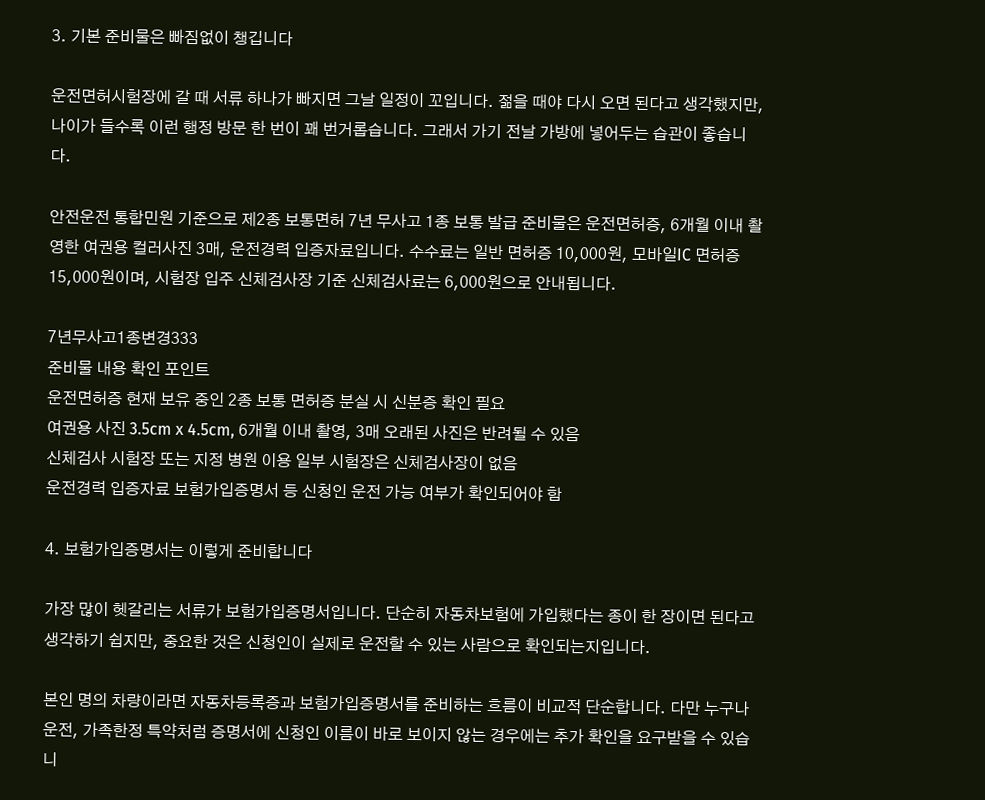3. 기본 준비물은 빠짐없이 챙깁니다

운전면허시험장에 갈 때 서류 하나가 빠지면 그날 일정이 꼬입니다. 젊을 때야 다시 오면 된다고 생각했지만, 나이가 들수록 이런 행정 방문 한 번이 꽤 번거롭습니다. 그래서 가기 전날 가방에 넣어두는 습관이 좋습니다.

안전운전 통합민원 기준으로 제2종 보통면허 7년 무사고 1종 보통 발급 준비물은 운전면허증, 6개월 이내 촬영한 여권용 컬러사진 3매, 운전경력 입증자료입니다. 수수료는 일반 면허증 10,000원, 모바일IC 면허증 15,000원이며, 시험장 입주 신체검사장 기준 신체검사료는 6,000원으로 안내됩니다.

7년무사고1종변경333
준비물 내용 확인 포인트
운전면허증 현재 보유 중인 2종 보통 면허증 분실 시 신분증 확인 필요
여권용 사진 3.5cm x 4.5cm, 6개월 이내 촬영, 3매 오래된 사진은 반려될 수 있음
신체검사 시험장 또는 지정 병원 이용 일부 시험장은 신체검사장이 없음
운전경력 입증자료 보험가입증명서 등 신청인 운전 가능 여부가 확인되어야 함

4. 보험가입증명서는 이렇게 준비합니다

가장 많이 헷갈리는 서류가 보험가입증명서입니다. 단순히 자동차보험에 가입했다는 종이 한 장이면 된다고 생각하기 쉽지만, 중요한 것은 신청인이 실제로 운전할 수 있는 사람으로 확인되는지입니다.

본인 명의 차량이라면 자동차등록증과 보험가입증명서를 준비하는 흐름이 비교적 단순합니다. 다만 누구나 운전, 가족한정 특약처럼 증명서에 신청인 이름이 바로 보이지 않는 경우에는 추가 확인을 요구받을 수 있습니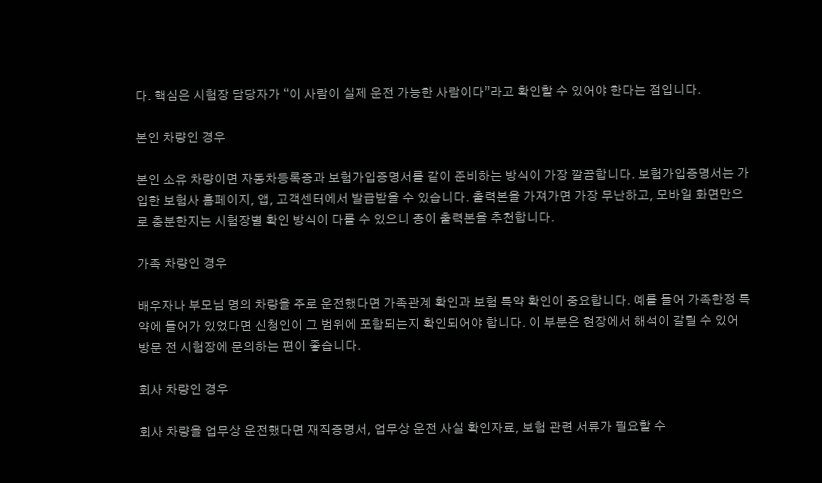다. 핵심은 시험장 담당자가 “이 사람이 실제 운전 가능한 사람이다”라고 확인할 수 있어야 한다는 점입니다.

본인 차량인 경우

본인 소유 차량이면 자동차등록증과 보험가입증명서를 같이 준비하는 방식이 가장 깔끔합니다. 보험가입증명서는 가입한 보험사 홈페이지, 앱, 고객센터에서 발급받을 수 있습니다. 출력본을 가져가면 가장 무난하고, 모바일 화면만으로 충분한지는 시험장별 확인 방식이 다를 수 있으니 종이 출력본을 추천합니다.

가족 차량인 경우

배우자나 부모님 명의 차량을 주로 운전했다면 가족관계 확인과 보험 특약 확인이 중요합니다. 예를 들어 가족한정 특약에 들어가 있었다면 신청인이 그 범위에 포함되는지 확인되어야 합니다. 이 부분은 현장에서 해석이 갈릴 수 있어 방문 전 시험장에 문의하는 편이 좋습니다.

회사 차량인 경우

회사 차량을 업무상 운전했다면 재직증명서, 업무상 운전 사실 확인자료, 보험 관련 서류가 필요할 수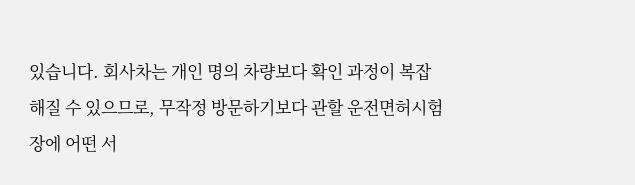있습니다. 회사차는 개인 명의 차량보다 확인 과정이 복잡해질 수 있으므로, 무작정 방문하기보다 관할 운전면허시험장에 어떤 서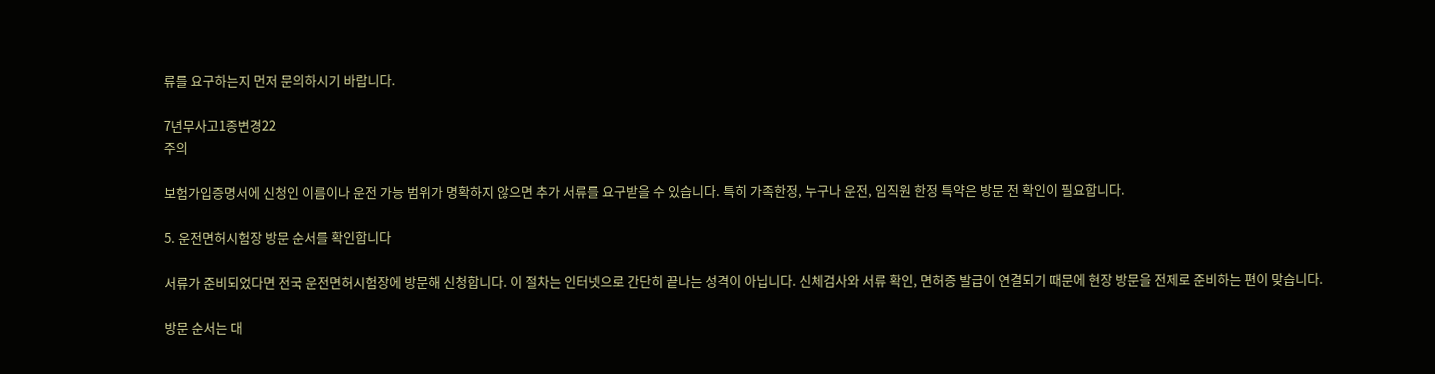류를 요구하는지 먼저 문의하시기 바랍니다.

7년무사고1종변경22
주의

보험가입증명서에 신청인 이름이나 운전 가능 범위가 명확하지 않으면 추가 서류를 요구받을 수 있습니다. 특히 가족한정, 누구나 운전, 임직원 한정 특약은 방문 전 확인이 필요합니다.

5. 운전면허시험장 방문 순서를 확인합니다

서류가 준비되었다면 전국 운전면허시험장에 방문해 신청합니다. 이 절차는 인터넷으로 간단히 끝나는 성격이 아닙니다. 신체검사와 서류 확인, 면허증 발급이 연결되기 때문에 현장 방문을 전제로 준비하는 편이 맞습니다.

방문 순서는 대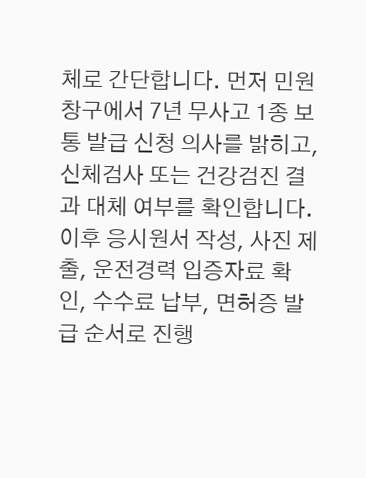체로 간단합니다. 먼저 민원 창구에서 7년 무사고 1종 보통 발급 신청 의사를 밝히고, 신체검사 또는 건강검진 결과 대체 여부를 확인합니다. 이후 응시원서 작성, 사진 제출, 운전경력 입증자료 확인, 수수료 납부, 면허증 발급 순서로 진행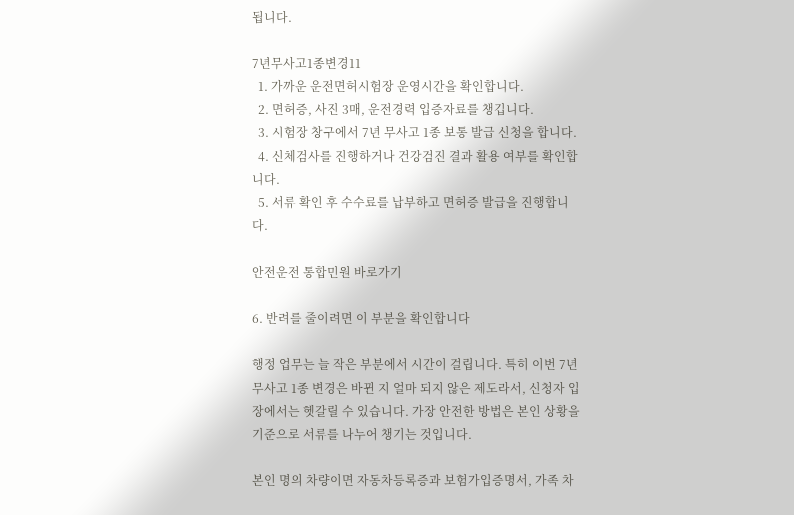됩니다.

7년무사고1종변경11
  1. 가까운 운전면허시험장 운영시간을 확인합니다.
  2. 면허증, 사진 3매, 운전경력 입증자료를 챙깁니다.
  3. 시험장 창구에서 7년 무사고 1종 보통 발급 신청을 합니다.
  4. 신체검사를 진행하거나 건강검진 결과 활용 여부를 확인합니다.
  5. 서류 확인 후 수수료를 납부하고 면허증 발급을 진행합니다.

안전운전 통합민원 바로가기

6. 반려를 줄이려면 이 부분을 확인합니다

행정 업무는 늘 작은 부분에서 시간이 걸립니다. 특히 이번 7년 무사고 1종 변경은 바뀐 지 얼마 되지 않은 제도라서, 신청자 입장에서는 헷갈릴 수 있습니다. 가장 안전한 방법은 본인 상황을 기준으로 서류를 나누어 챙기는 것입니다.

본인 명의 차량이면 자동차등록증과 보험가입증명서, 가족 차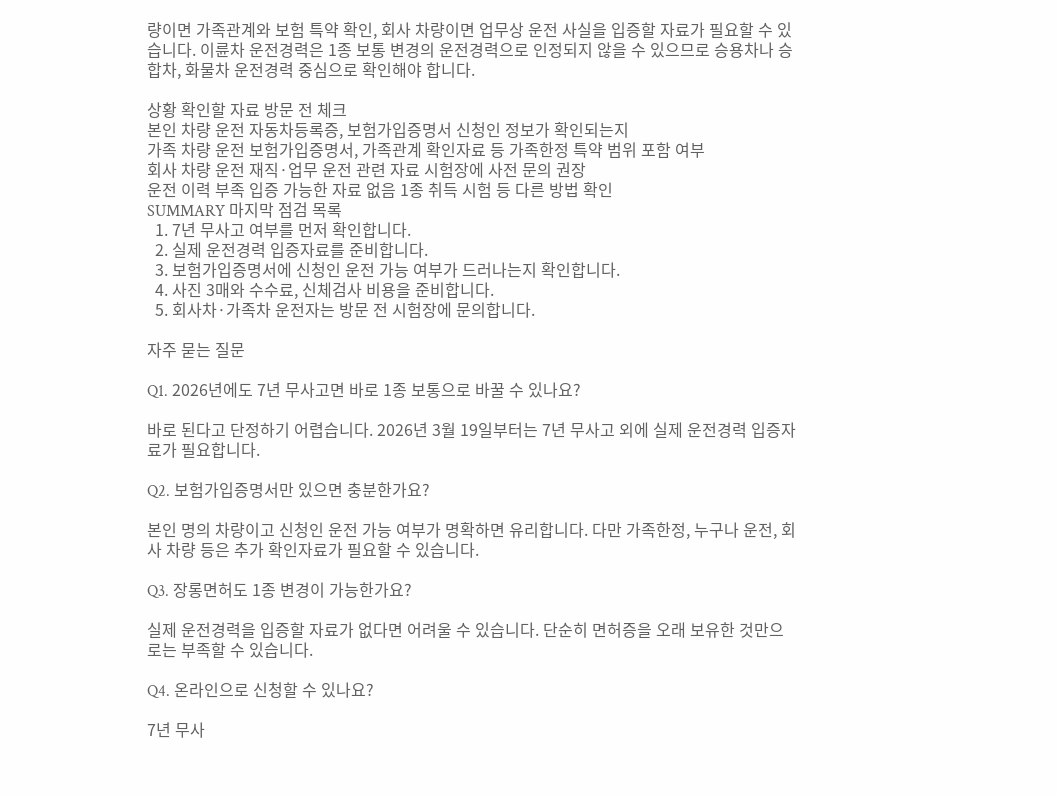량이면 가족관계와 보험 특약 확인, 회사 차량이면 업무상 운전 사실을 입증할 자료가 필요할 수 있습니다. 이륜차 운전경력은 1종 보통 변경의 운전경력으로 인정되지 않을 수 있으므로 승용차나 승합차, 화물차 운전경력 중심으로 확인해야 합니다.

상황 확인할 자료 방문 전 체크
본인 차량 운전 자동차등록증, 보험가입증명서 신청인 정보가 확인되는지
가족 차량 운전 보험가입증명서, 가족관계 확인자료 등 가족한정 특약 범위 포함 여부
회사 차량 운전 재직·업무 운전 관련 자료 시험장에 사전 문의 권장
운전 이력 부족 입증 가능한 자료 없음 1종 취득 시험 등 다른 방법 확인
SUMMARY 마지막 점검 목록
  1. 7년 무사고 여부를 먼저 확인합니다.
  2. 실제 운전경력 입증자료를 준비합니다.
  3. 보험가입증명서에 신청인 운전 가능 여부가 드러나는지 확인합니다.
  4. 사진 3매와 수수료, 신체검사 비용을 준비합니다.
  5. 회사차·가족차 운전자는 방문 전 시험장에 문의합니다.

자주 묻는 질문

Q1. 2026년에도 7년 무사고면 바로 1종 보통으로 바꿀 수 있나요?

바로 된다고 단정하기 어렵습니다. 2026년 3월 19일부터는 7년 무사고 외에 실제 운전경력 입증자료가 필요합니다.

Q2. 보험가입증명서만 있으면 충분한가요?

본인 명의 차량이고 신청인 운전 가능 여부가 명확하면 유리합니다. 다만 가족한정, 누구나 운전, 회사 차량 등은 추가 확인자료가 필요할 수 있습니다.

Q3. 장롱면허도 1종 변경이 가능한가요?

실제 운전경력을 입증할 자료가 없다면 어려울 수 있습니다. 단순히 면허증을 오래 보유한 것만으로는 부족할 수 있습니다.

Q4. 온라인으로 신청할 수 있나요?

7년 무사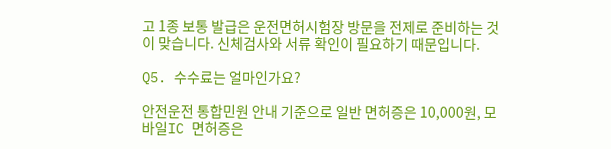고 1종 보통 발급은 운전면허시험장 방문을 전제로 준비하는 것이 맞습니다. 신체검사와 서류 확인이 필요하기 때문입니다.

Q5. 수수료는 얼마인가요?

안전운전 통합민원 안내 기준으로 일반 면허증은 10,000원, 모바일IC 면허증은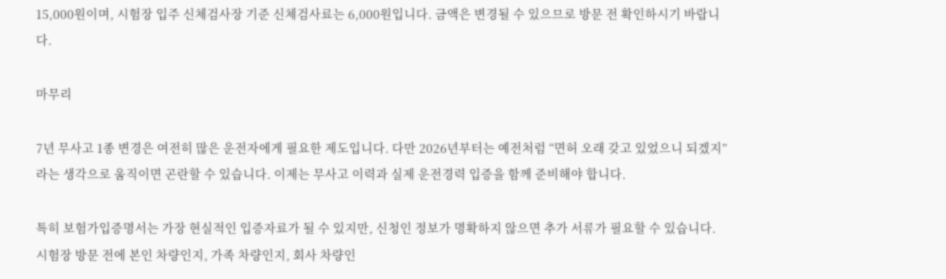15,000원이며, 시험장 입주 신체검사장 기준 신체검사료는 6,000원입니다. 금액은 변경될 수 있으므로 방문 전 확인하시기 바랍니다.

마무리

7년 무사고 1종 변경은 여전히 많은 운전자에게 필요한 제도입니다. 다만 2026년부터는 예전처럼 “면허 오래 갖고 있었으니 되겠지”라는 생각으로 움직이면 곤란할 수 있습니다. 이제는 무사고 이력과 실제 운전경력 입증을 함께 준비해야 합니다.

특히 보험가입증명서는 가장 현실적인 입증자료가 될 수 있지만, 신청인 정보가 명확하지 않으면 추가 서류가 필요할 수 있습니다. 시험장 방문 전에 본인 차량인지, 가족 차량인지, 회사 차량인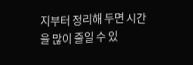지부터 정리해 두면 시간을 많이 줄일 수 있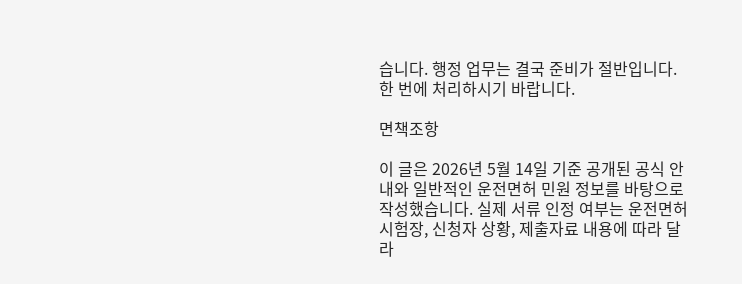습니다. 행정 업무는 결국 준비가 절반입니다. 한 번에 처리하시기 바랍니다.

면책조항

이 글은 2026년 5월 14일 기준 공개된 공식 안내와 일반적인 운전면허 민원 정보를 바탕으로 작성했습니다. 실제 서류 인정 여부는 운전면허시험장, 신청자 상황, 제출자료 내용에 따라 달라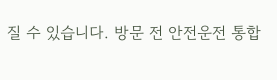질 수 있습니다. 방문 전 안전운전 통합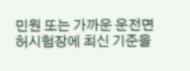민원 또는 가까운 운전면허시험장에 최신 기준을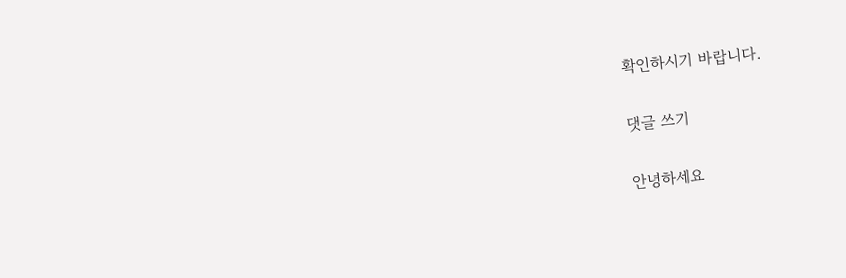확인하시기 바랍니다.

댓글 쓰기

안녕하세요